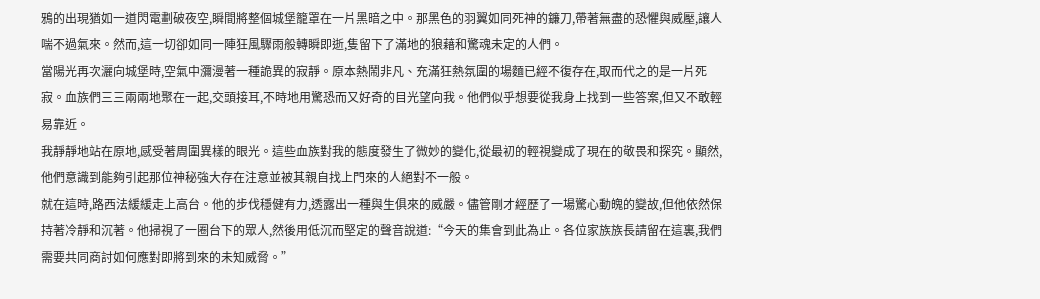鴉的出現猶如一道閃電劃破夜空,瞬間將整個城堡籠罩在一片黑暗之中。那黑色的羽翼如同死神的鐮刀,帶著無盡的恐懼與威壓,讓人喘不過氣來。然而,這一切卻如同一陣狂風驟雨般轉瞬即逝,隻留下了滿地的狼藉和驚魂未定的人們。
當陽光再次灑向城堡時,空氣中瀰漫著一種詭異的寂靜。原本熱鬧非凡、充滿狂熱氛圍的場麵已經不復存在,取而代之的是一片死寂。血族們三三兩兩地聚在一起,交頭接耳,不時地用驚恐而又好奇的目光望向我。他們似乎想要從我身上找到一些答案,但又不敢輕易靠近。
我靜靜地站在原地,感受著周圍異樣的眼光。這些血族對我的態度發生了微妙的變化,從最初的輕視變成了現在的敬畏和探究。顯然,他們意識到能夠引起那位神秘強大存在注意並被其親自找上門來的人絕對不一般。
就在這時,路西法緩緩走上高台。他的步伐穩健有力,透露出一種與生俱來的威嚴。儘管剛才經歷了一場驚心動魄的變故,但他依然保持著冷靜和沉著。他掃視了一圈台下的眾人,然後用低沉而堅定的聲音說道:“今天的集會到此為止。各位家族族長請留在這裏,我們需要共同商討如何應對即將到來的未知威脅。”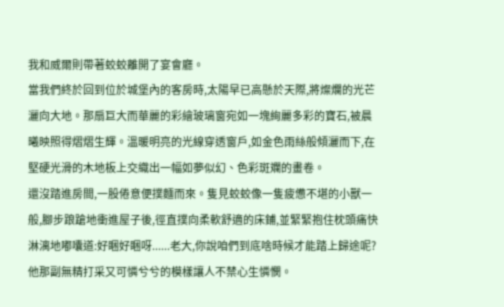我和威爾則帶著蛟蛟離開了宴會廳。
當我們終於回到位於城堡內的客房時,太陽早已高懸於天際,將燦爛的光芒灑向大地。那扇巨大而華麗的彩繪玻璃窗宛如一塊絢麗多彩的寶石,被晨曦映照得熠熠生輝。溫暖明亮的光線穿透窗戶,如金色雨絲般傾灑而下,在堅硬光滑的木地板上交織出一幅如夢似幻、色彩斑斕的畫卷。
還沒踏進房間,一股倦意便撲麵而來。隻見蛟蛟像一隻疲憊不堪的小獸一般,腳步踉蹌地衝進屋子後,徑直撲向柔軟舒適的床鋪,並緊緊抱住枕頭痛快淋漓地嘟囔道:好睏好睏呀......老大,你說咱們到底啥時候才能踏上歸途呢?他那副無精打采又可憐兮兮的模樣讓人不禁心生憐憫。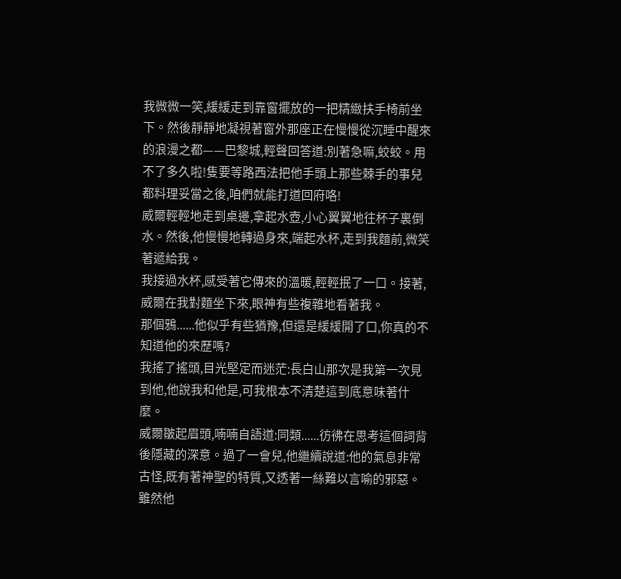我微微一笑,緩緩走到靠窗擺放的一把精緻扶手椅前坐下。然後靜靜地凝視著窗外那座正在慢慢從沉睡中醒來的浪漫之都——巴黎城,輕聲回答道:別著急嘛,蛟蛟。用不了多久啦!隻要等路西法把他手頭上那些棘手的事兒都料理妥當之後,咱們就能打道回府咯!
威爾輕輕地走到桌邊,拿起水壺,小心翼翼地往杯子裏倒水。然後,他慢慢地轉過身來,端起水杯,走到我麵前,微笑著遞給我。
我接過水杯,感受著它傳來的溫暖,輕輕抿了一口。接著,威爾在我對麵坐下來,眼神有些複雜地看著我。
那個鴉......他似乎有些猶豫,但還是緩緩開了口,你真的不知道他的來歷嗎?
我搖了搖頭,目光堅定而迷茫:長白山那次是我第一次見到他,他說我和他是,可我根本不清楚這到底意味著什麼。
威爾皺起眉頭,喃喃自語道:同類......彷彿在思考這個詞背後隱藏的深意。過了一會兒,他繼續說道:他的氣息非常古怪,既有著神聖的特質,又透著一絲難以言喻的邪惡。雖然他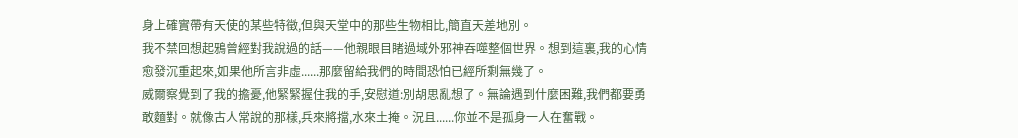身上確實帶有天使的某些特徵,但與天堂中的那些生物相比,簡直天差地別。
我不禁回想起鴉曾經對我說過的話——他親眼目睹過域外邪神吞噬整個世界。想到這裏,我的心情愈發沉重起來,如果他所言非虛......那麼留給我們的時間恐怕已經所剩無幾了。
威爾察覺到了我的擔憂,他緊緊握住我的手,安慰道:別胡思亂想了。無論遇到什麼困難,我們都要勇敢麵對。就像古人常說的那樣,兵來將擋,水來土掩。況且......你並不是孤身一人在奮戰。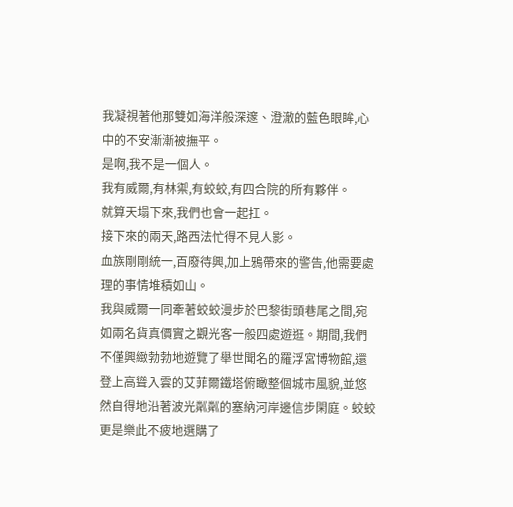我凝視著他那雙如海洋般深邃、澄澈的藍色眼眸,心中的不安漸漸被撫平。
是啊,我不是一個人。
我有威爾,有林禦,有蛟蛟,有四合院的所有夥伴。
就算天塌下來,我們也會一起扛。
接下來的兩天,路西法忙得不見人影。
血族剛剛統一,百廢待興,加上鴉帶來的警告,他需要處理的事情堆積如山。
我與威爾一同牽著蛟蛟漫步於巴黎街頭巷尾之間,宛如兩名貨真價實之觀光客一般四處遊逛。期間,我們不僅興緻勃勃地遊覽了舉世聞名的羅浮宮博物館,還登上高聳入雲的艾菲爾鐵塔俯瞰整個城市風貌,並悠然自得地沿著波光粼粼的塞納河岸邊信步閑庭。蛟蛟更是樂此不疲地選購了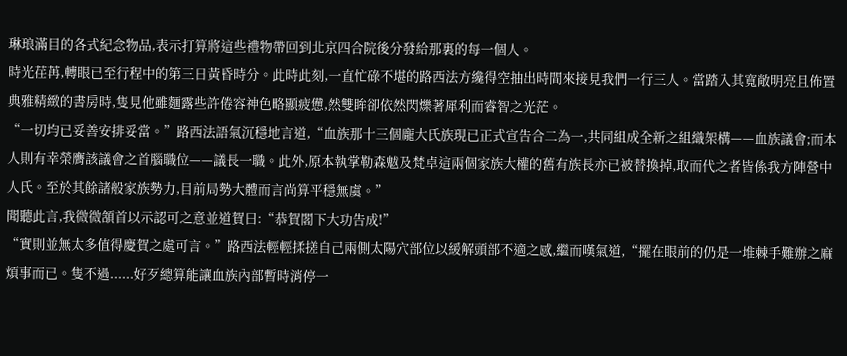琳琅滿目的各式紀念物品,表示打算將這些禮物帶回到北京四合院後分發給那裏的每一個人。
時光荏苒,轉眼已至行程中的第三日黃昏時分。此時此刻,一直忙碌不堪的路西法方纔得空抽出時間來接見我們一行三人。當踏入其寬敞明亮且佈置典雅精緻的書房時,隻見他雖麵露些許倦容神色略顯疲憊,然雙眸卻依然閃爍著犀利而睿智之光茫。
“一切均已妥善安排妥當。”路西法語氣沉穩地言道,“血族那十三個龐大氏族現已正式宣告合二為一,共同組成全新之組織架構——血族議會;而本人則有幸榮膺該議會之首腦職位——議長一職。此外,原本執掌勒森魃及梵卓這兩個家族大權的舊有族長亦已被替換掉,取而代之者皆係我方陣營中人氏。至於其餘諸般家族勢力,目前局勢大體而言尚算平穩無虞。”
聞聽此言,我微微頷首以示認可之意並道賀曰:“恭賀閣下大功告成!”
“實則並無太多值得慶賀之處可言。”路西法輕輕揉搓自己兩側太陽穴部位以緩解頭部不適之感,繼而嘆氣道,“擺在眼前的仍是一堆棘手難辦之麻煩事而已。隻不過......好歹總算能讓血族內部暫時消停一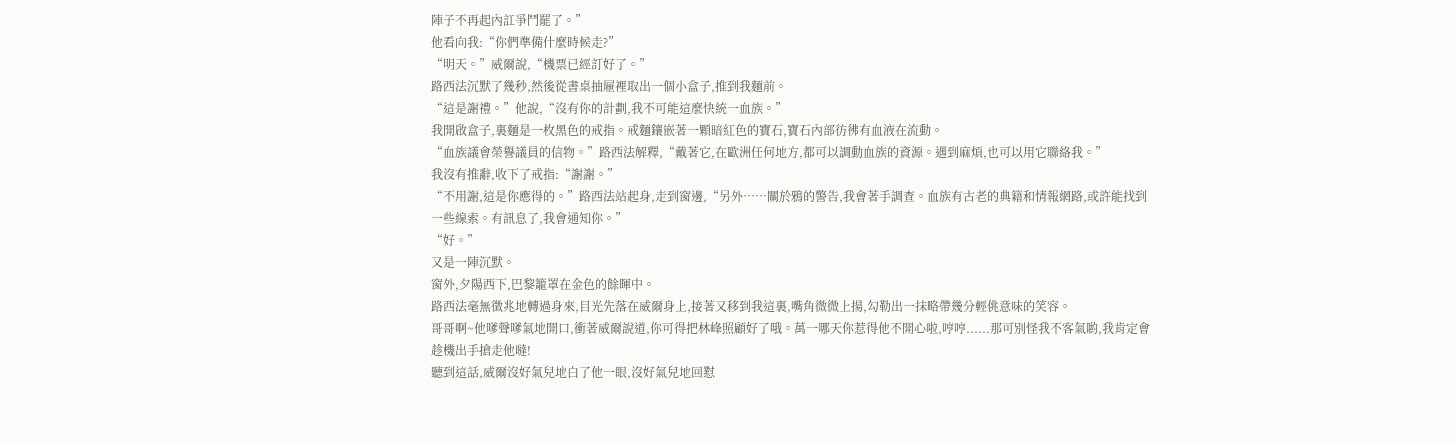陣子不再起內訌爭鬥罷了。”
他看向我:“你們準備什麼時候走?”
“明天。”威爾說,“機票已經訂好了。”
路西法沉默了幾秒,然後從書桌抽屜裡取出一個小盒子,推到我麵前。
“這是謝禮。”他說,“沒有你的計劃,我不可能這麼快統一血族。”
我開啟盒子,裏麵是一枚黑色的戒指。戒麵鑲嵌著一顆暗紅色的寶石,寶石內部彷彿有血液在流動。
“血族議會榮譽議員的信物。”路西法解釋,“戴著它,在歐洲任何地方,都可以調動血族的資源。遇到麻煩,也可以用它聯絡我。”
我沒有推辭,收下了戒指:“謝謝。”
“不用謝,這是你應得的。”路西法站起身,走到窗邊,“另外……關於鴉的警告,我會著手調查。血族有古老的典籍和情報網路,或許能找到一些線索。有訊息了,我會通知你。”
“好。”
又是一陣沉默。
窗外,夕陽西下,巴黎籠罩在金色的餘暉中。
路西法毫無徵兆地轉過身來,目光先落在威爾身上,接著又移到我這裏,嘴角微微上揚,勾勒出一抹略帶幾分輕佻意味的笑容。
哥哥啊~他嗲聲嗲氣地開口,衝著威爾說道,你可得把林峰照顧好了哦。萬一哪天你惹得他不開心啦,哼哼......那可別怪我不客氣喲,我肯定會趁機出手搶走他噠!
聽到這話,威爾沒好氣兒地白了他一眼,沒好氣兒地回懟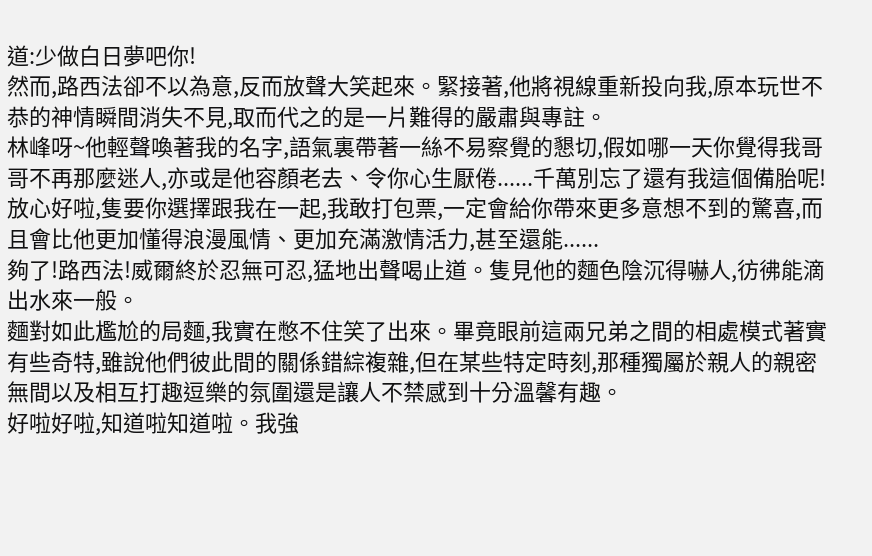道:少做白日夢吧你!
然而,路西法卻不以為意,反而放聲大笑起來。緊接著,他將視線重新投向我,原本玩世不恭的神情瞬間消失不見,取而代之的是一片難得的嚴肅與專註。
林峰呀~他輕聲喚著我的名字,語氣裏帶著一絲不易察覺的懇切,假如哪一天你覺得我哥哥不再那麼迷人,亦或是他容顏老去、令你心生厭倦......千萬別忘了還有我這個備胎呢!放心好啦,隻要你選擇跟我在一起,我敢打包票,一定會給你帶來更多意想不到的驚喜,而且會比他更加懂得浪漫風情、更加充滿激情活力,甚至還能......
夠了!路西法!威爾終於忍無可忍,猛地出聲喝止道。隻見他的麵色陰沉得嚇人,彷彿能滴出水來一般。
麵對如此尷尬的局麵,我實在憋不住笑了出來。畢竟眼前這兩兄弟之間的相處模式著實有些奇特,雖說他們彼此間的關係錯綜複雜,但在某些特定時刻,那種獨屬於親人的親密無間以及相互打趣逗樂的氛圍還是讓人不禁感到十分溫馨有趣。
好啦好啦,知道啦知道啦。我強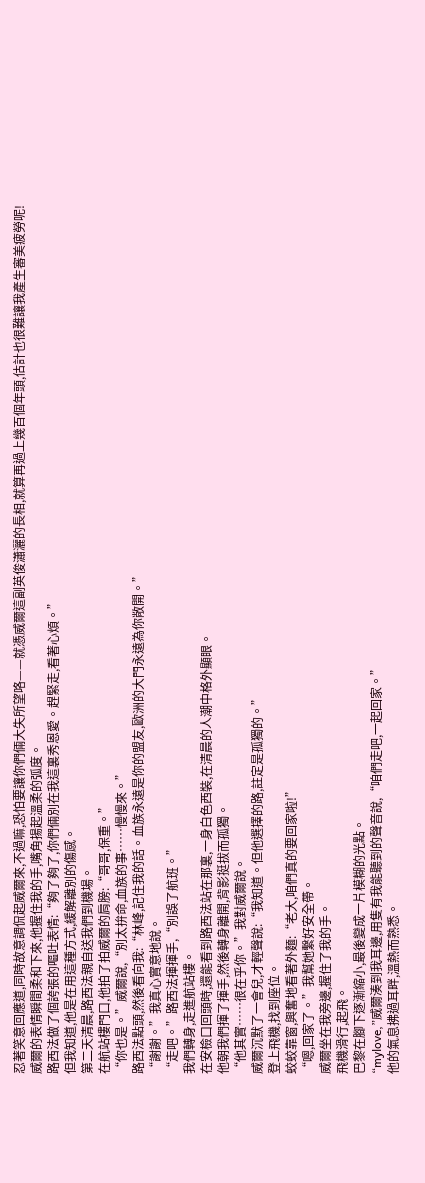忍著笑意回應道,同時故意調侃起威爾來,不過嘛,恐怕要讓你們倆大失所望咯——就憑威爾這副英俊瀟灑的長相,就算再過上幾百個年頭,估計也很難讓我產生審美疲勞呢!
威爾的表情瞬間柔和下來,他握住我的手,嘴角揚起溫柔的弧度。
路西法做了個誇張的嘔吐表情:“夠了夠了,你們倆別在我這裏秀恩愛。趕緊走,看著心煩。”
但我知道,他是在用這種方式,緩解離別的傷感。
第二天清晨,路西法親自送我們到機場。
在航站樓門口,他拍了拍威爾的肩膀:“哥哥,保重。”
“你也是。”威爾說,“別太拚命,血族的事……慢慢來。”
路西法點頭,然後看向我:“林峰,記住我的話。血族永遠是你的盟友,歐洲的大門永遠為你敞開。”
“謝謝。”我真心實意地說。
“走吧。”路西法揮揮手,“別誤了航班。”
我們轉身,走進航站樓。
在安檢口回頭時,還能看到路西法站在那裏,一身白色西裝,在清晨的人潮中格外顯眼。
他朝我們揮了揮手,然後轉身離開,背影挺拔而孤獨。
“他其實……很在乎你。”我對威爾說。
威爾沉默了一會兒,才輕聲說:“我知道。但他選擇的路,註定是孤獨的。”
登上飛機,找到座位。
蛟蛟靠窗,興奮地看著外麵:“老大,咱們真的要回家啦!”
“嗯,回家了。”我幫她繫好安全帶。
威爾坐在我旁邊,握住了我的手。
飛機滑行,起飛。
巴黎在腳下逐漸縮小,最後變成一片模糊的光點。
“mylove,”威爾湊到我耳邊,用隻有我能聽到的聲音說,“咱們走吧,一起回家。”
他的氣息拂過耳畔,溫熱而熟悉。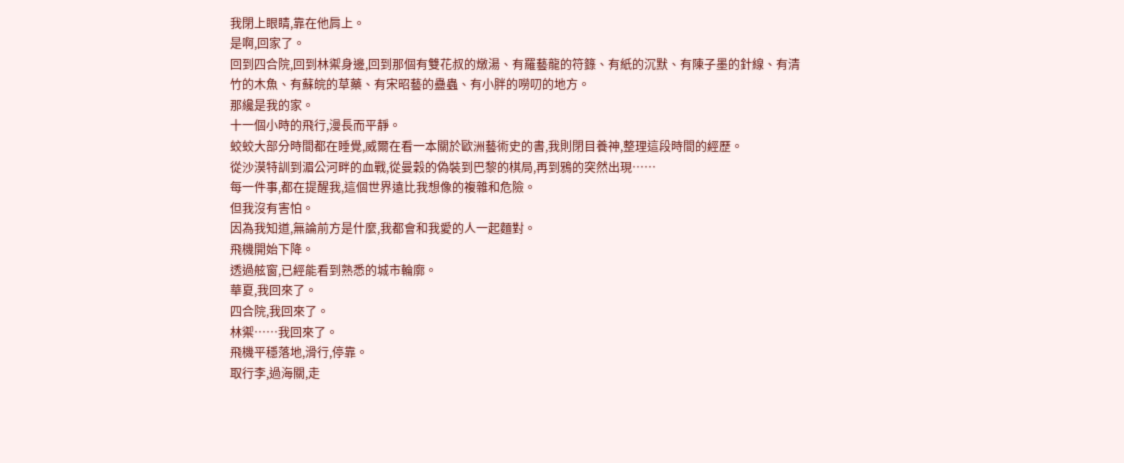我閉上眼睛,靠在他肩上。
是啊,回家了。
回到四合院,回到林禦身邊,回到那個有雙花叔的燉湯、有羅藝龍的符籙、有紙的沉默、有陳子墨的針線、有清竹的木魚、有蘇皖的草藥、有宋昭藝的蠱蟲、有小胖的嘮叨的地方。
那纔是我的家。
十一個小時的飛行,漫長而平靜。
蛟蛟大部分時間都在睡覺,威爾在看一本關於歐洲藝術史的書,我則閉目養神,整理這段時間的經歷。
從沙漠特訓到湄公河畔的血戰,從曼穀的偽裝到巴黎的棋局,再到鴉的突然出現……
每一件事,都在提醒我,這個世界遠比我想像的複雜和危險。
但我沒有害怕。
因為我知道,無論前方是什麼,我都會和我愛的人一起麵對。
飛機開始下降。
透過舷窗,已經能看到熟悉的城市輪廓。
華夏,我回來了。
四合院,我回來了。
林禦……我回來了。
飛機平穩落地,滑行,停靠。
取行李,過海關,走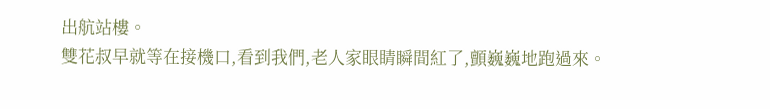出航站樓。
雙花叔早就等在接機口,看到我們,老人家眼睛瞬間紅了,顫巍巍地跑過來。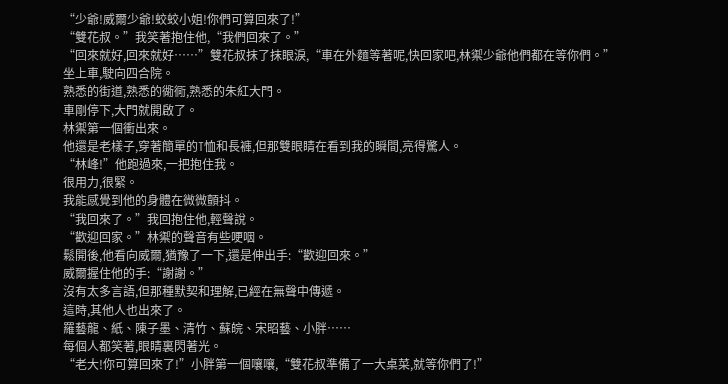“少爺!威爾少爺!蛟蛟小姐!你們可算回來了!”
“雙花叔。”我笑著抱住他,“我們回來了。”
“回來就好,回來就好……”雙花叔抹了抹眼淚,“車在外麵等著呢,快回家吧,林禦少爺他們都在等你們。”
坐上車,駛向四合院。
熟悉的街道,熟悉的衚衕,熟悉的朱紅大門。
車剛停下,大門就開啟了。
林禦第一個衝出來。
他還是老樣子,穿著簡單的T恤和長褲,但那雙眼睛在看到我的瞬間,亮得驚人。
“林峰!”他跑過來,一把抱住我。
很用力,很緊。
我能感覺到他的身體在微微顫抖。
“我回來了。”我回抱住他,輕聲說。
“歡迎回家。”林禦的聲音有些哽咽。
鬆開後,他看向威爾,猶豫了一下,還是伸出手:“歡迎回來。”
威爾握住他的手:“謝謝。”
沒有太多言語,但那種默契和理解,已經在無聲中傳遞。
這時,其他人也出來了。
羅藝龍、紙、陳子墨、清竹、蘇皖、宋昭藝、小胖……
每個人都笑著,眼睛裏閃著光。
“老大!你可算回來了!”小胖第一個嚷嚷,“雙花叔準備了一大桌菜,就等你們了!”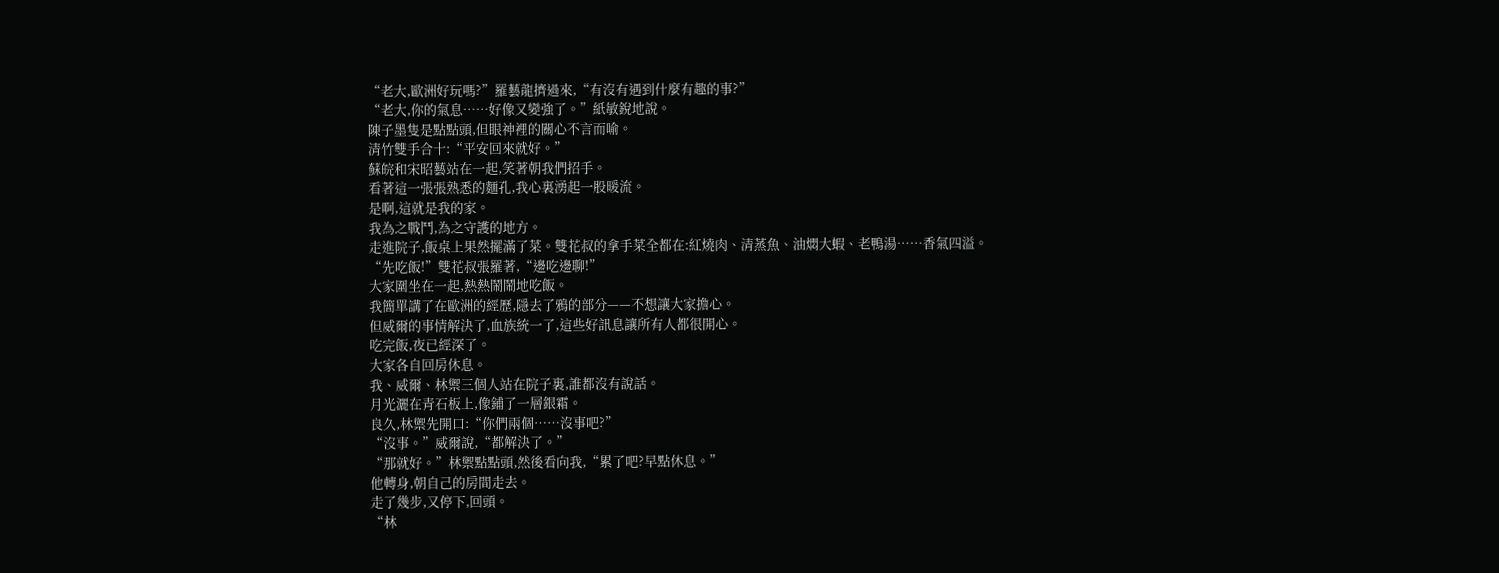“老大,歐洲好玩嗎?”羅藝龍擠過來,“有沒有遇到什麼有趣的事?”
“老大,你的氣息……好像又變強了。”紙敏銳地說。
陳子墨隻是點點頭,但眼神裡的關心不言而喻。
清竹雙手合十:“平安回來就好。”
蘇皖和宋昭藝站在一起,笑著朝我們招手。
看著這一張張熟悉的麵孔,我心裏湧起一股暖流。
是啊,這就是我的家。
我為之戰鬥,為之守護的地方。
走進院子,飯桌上果然擺滿了菜。雙花叔的拿手菜全都在:紅燒肉、清蒸魚、油燜大蝦、老鴨湯……香氣四溢。
“先吃飯!”雙花叔張羅著,“邊吃邊聊!”
大家圍坐在一起,熱熱鬧鬧地吃飯。
我簡單講了在歐洲的經歷,隱去了鴉的部分——不想讓大家擔心。
但威爾的事情解決了,血族統一了,這些好訊息讓所有人都很開心。
吃完飯,夜已經深了。
大家各自回房休息。
我、威爾、林禦三個人站在院子裏,誰都沒有說話。
月光灑在青石板上,像鋪了一層銀霜。
良久,林禦先開口:“你們兩個……沒事吧?”
“沒事。”威爾說,“都解決了。”
“那就好。”林禦點點頭,然後看向我,“累了吧?早點休息。”
他轉身,朝自己的房間走去。
走了幾步,又停下,回頭。
“林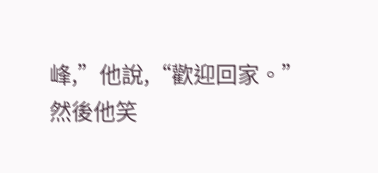峰,”他說,“歡迎回家。”
然後他笑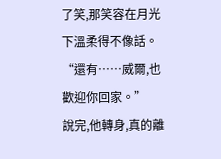了笑,那笑容在月光下溫柔得不像話。
“還有……威爾,也歡迎你回家。”
說完,他轉身,真的離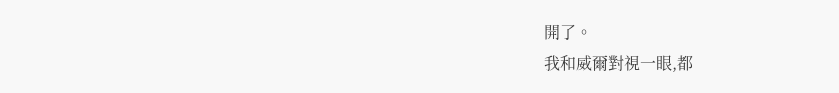開了。
我和威爾對視一眼,都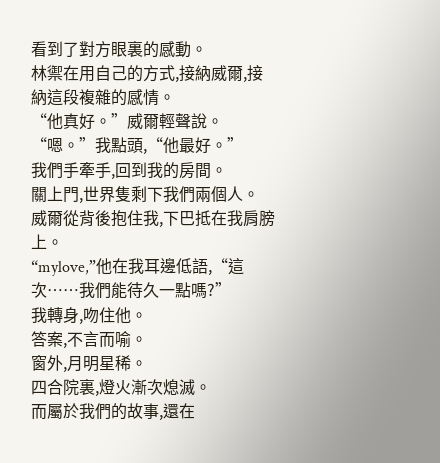看到了對方眼裏的感動。
林禦在用自己的方式,接納威爾,接納這段複雜的感情。
“他真好。”威爾輕聲說。
“嗯。”我點頭,“他最好。”
我們手牽手,回到我的房間。
關上門,世界隻剩下我們兩個人。
威爾從背後抱住我,下巴抵在我肩膀上。
“mylove,”他在我耳邊低語,“這次……我們能待久一點嗎?”
我轉身,吻住他。
答案,不言而喻。
窗外,月明星稀。
四合院裏,燈火漸次熄滅。
而屬於我們的故事,還在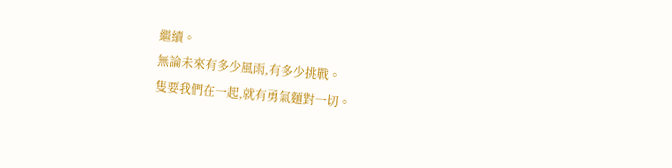繼續。
無論未來有多少風雨,有多少挑戰。
隻要我們在一起,就有勇氣麵對一切。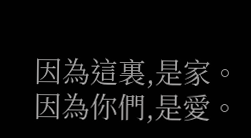因為這裏,是家。
因為你們,是愛。